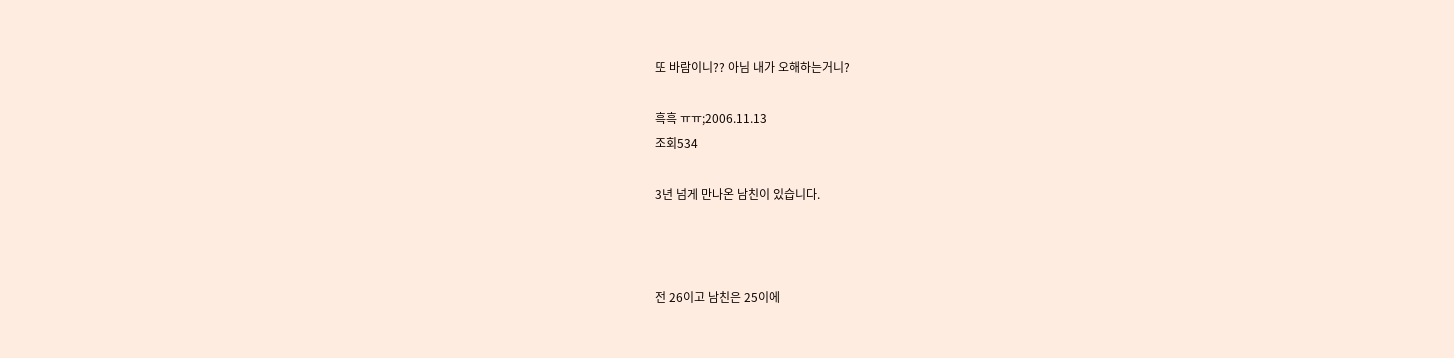또 바람이니?? 아님 내가 오해하는거니?

흑흑 ㅠㅠ;2006.11.13
조회534

3년 넘게 만나온 남친이 있습니다.



전 26이고 남친은 25이에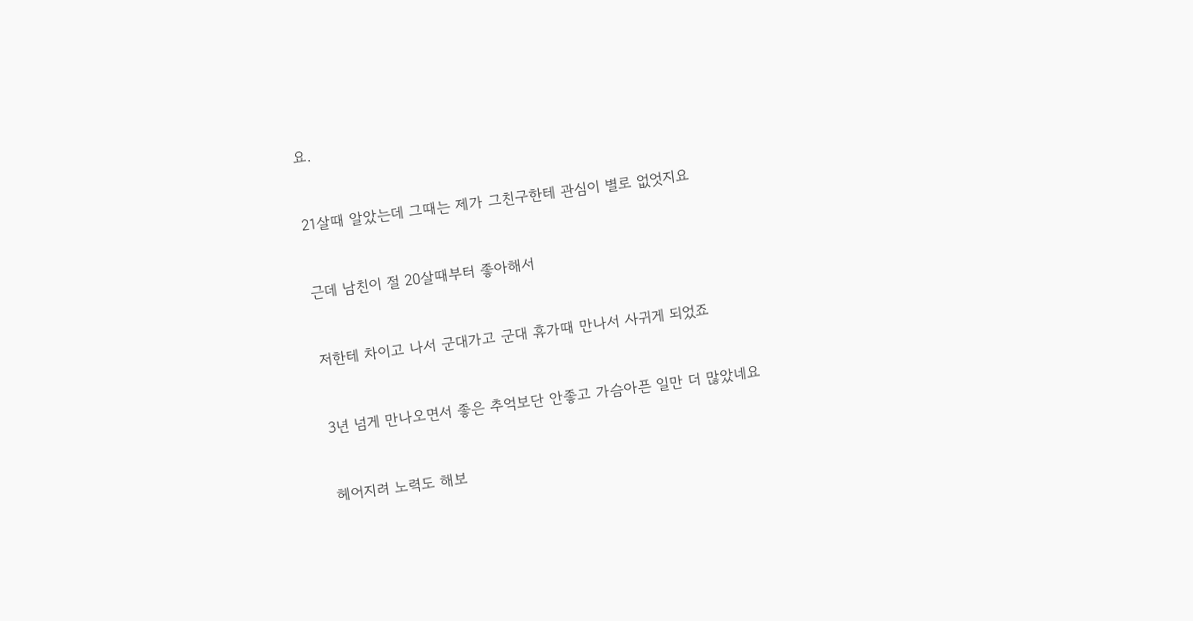요.



21살때 알았는데 그때는 제가 그친구한테 관심이 별로 없엇지요



근데 남친이 절 20살때부터 좋아해서



저한테 차이고 나서 군대가고 군대 휴가때 만나서 사귀게 되었죠



3년 넘게 만나오면서 좋은 추억보단 안좋고 가슴아픈 일만 더 많았네요



헤어지려 노력도 해보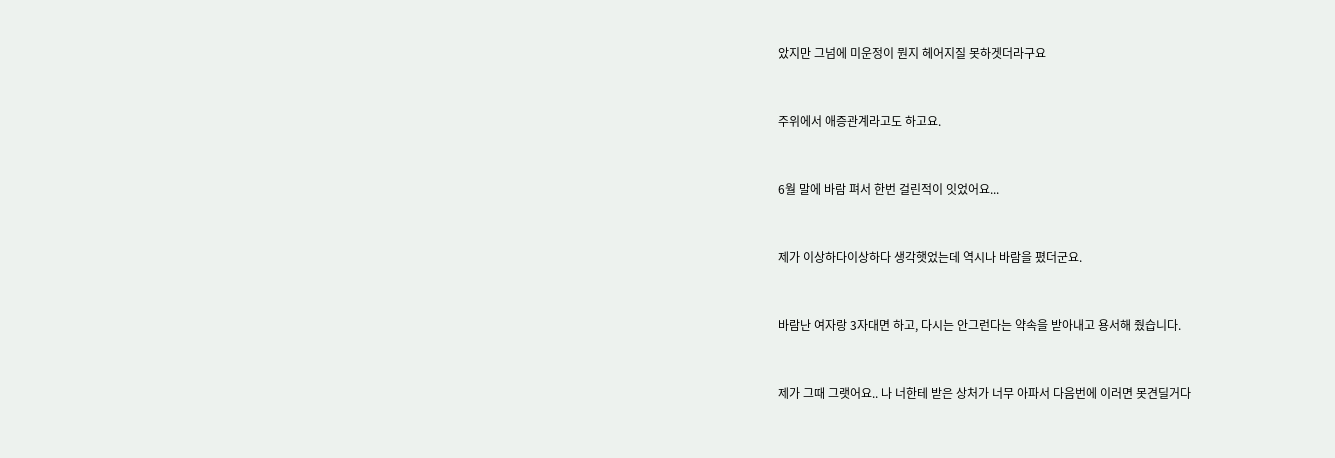았지만 그넘에 미운정이 뭔지 헤어지질 못하겟더라구요



주위에서 애증관계라고도 하고요.



6월 말에 바람 펴서 한번 걸린적이 잇었어요...



제가 이상하다이상하다 생각햇었는데 역시나 바람을 폈더군요.



바람난 여자랑 3자대면 하고, 다시는 안그런다는 약속을 받아내고 용서해 줬습니다.



제가 그때 그랫어요.. 나 너한테 받은 상처가 너무 아파서 다음번에 이러면 못견딜거다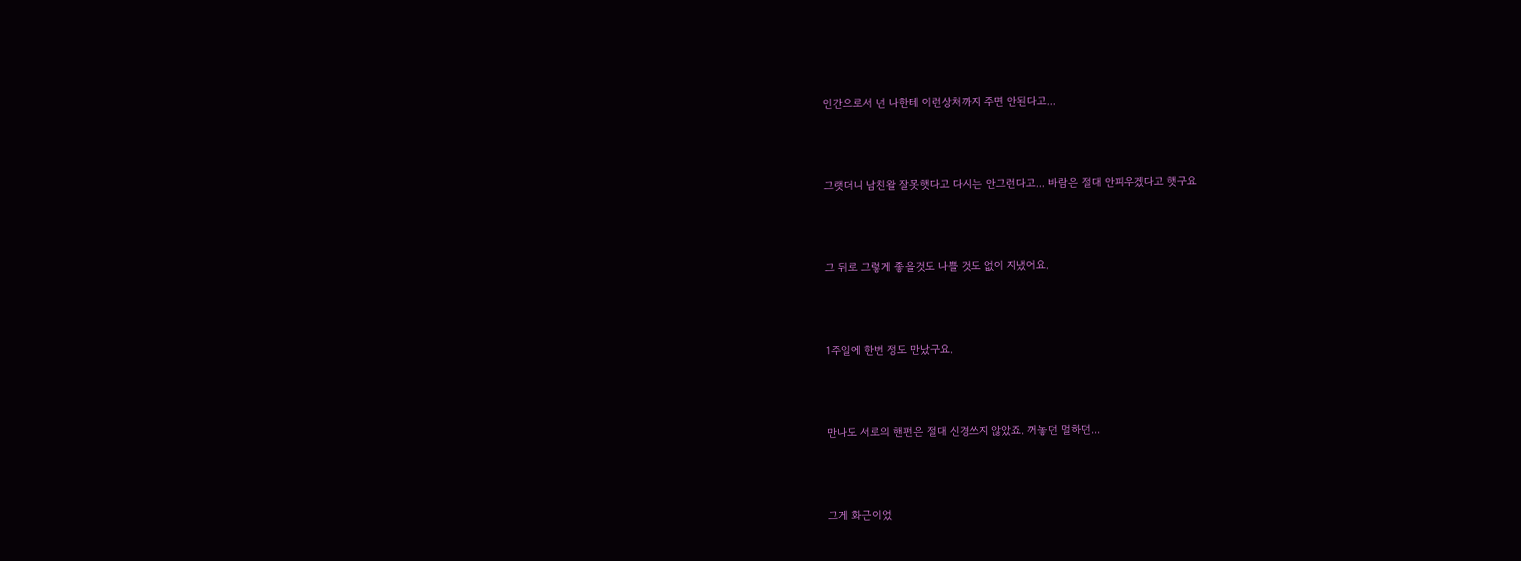인간으로서 넌 나한테 이런상처까지 주면 안된다고...



그랫더니 남친왈 잘못햇다고 다시는 안그런다고... 바람은 절대 안피우겠다고 햇구요



그 뒤로 그렇게 좋을것도 나쁠 것도 없이 지냈어요.



1주일에 한번 정도 만났구요.



만나도 서로의 핸펀은 절대 신경쓰지 않았죠. 꺼놓던 멀하던...



그게 화근이었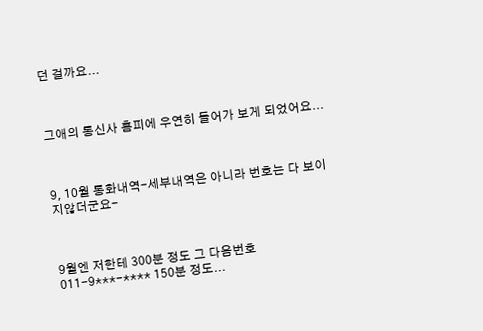던 걸까요...



그애의 통신사 홈피에 우연히 들어가 보게 되었어요...



9, 10월 통화내역-세부내역은 아니라 번호는 다 보이지않더군요-



9월엔 저한테 300분 정도 그 다음번호 011-9***-**** 150분 정도...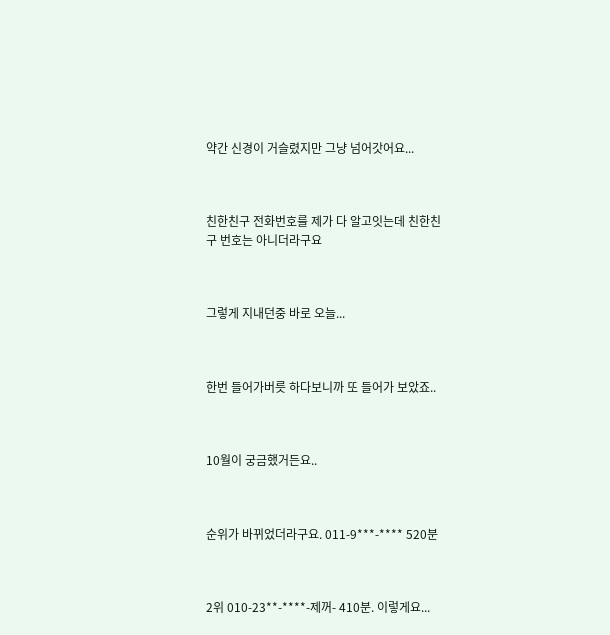약간 신경이 거슬렸지만 그냥 넘어갓어요...



친한친구 전화번호를 제가 다 알고잇는데 친한친구 번호는 아니더라구요



그렇게 지내던중 바로 오늘...



한번 들어가버릇 하다보니까 또 들어가 보았죠..



10월이 궁금했거든요..



순위가 바뀌었더라구요. 011-9***-**** 520분



2위 010-23**-****-제꺼- 410분. 이렇게요...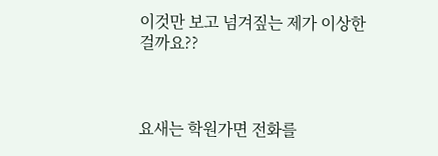이것만 보고 넘겨짚는 제가 이상한 걸까요??



요새는 학원가면 전화를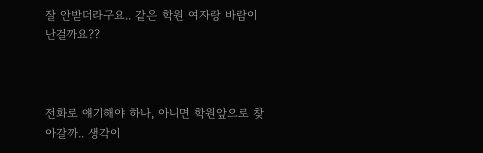잘 안받더라구요.. 같은 학원 여자랑 바람이 난걸까요??



전화로 얘기해야 하나, 아니면 학원앞으로 찾아갈까.. 생각이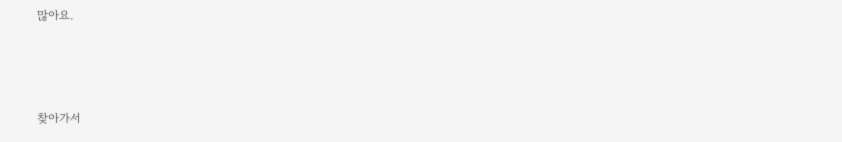많아요.



찾아가서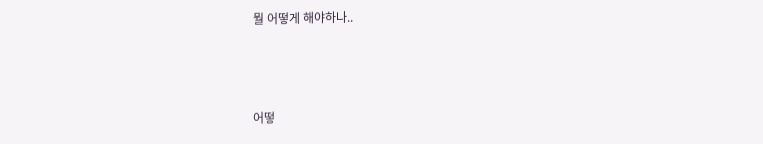뭘 어떻게 해야하나..



어떻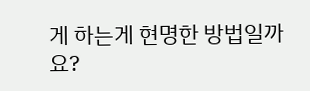게 하는게 현명한 방법일까요?